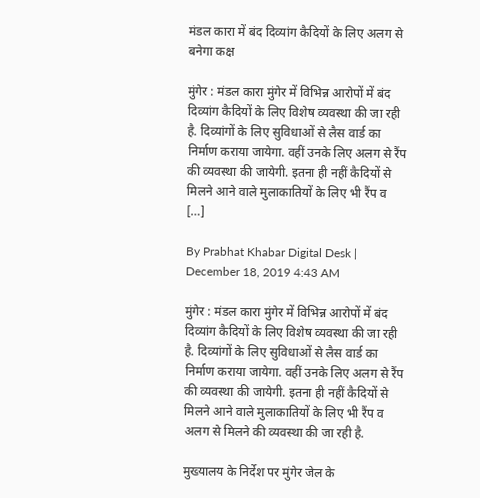मंडल कारा में बंद दिव्यांग कैदियों के लिए अलग से बनेगा कक्ष

मुंगेर : मंडल कारा मुंगेर में विभिन्न आरोपों में बंद दिव्यांग कैदियों के लिए विशेष व्यवस्था की जा रही है. दिव्यांगों के लिए सुविधाओं से लैस वार्ड का निर्माण कराया जायेगा. वहीं उनके लिए अलग से रैंप की व्यवस्था की जायेगी. इतना ही नहीं कैदियों से मिलने आने वाले मुलाकातियों के लिए भी रैंप व […]

By Prabhat Khabar Digital Desk | December 18, 2019 4:43 AM

मुंगेर : मंडल कारा मुंगेर में विभिन्न आरोपों में बंद दिव्यांग कैदियों के लिए विशेष व्यवस्था की जा रही है. दिव्यांगों के लिए सुविधाओं से लैस वार्ड का निर्माण कराया जायेगा. वहीं उनके लिए अलग से रैंप की व्यवस्था की जायेगी. इतना ही नहीं कैदियों से मिलने आने वाले मुलाकातियों के लिए भी रैंप व अलग से मिलने की व्यवस्था की जा रही है.

मुख्यालय के निर्देश पर मुंगेर जेल के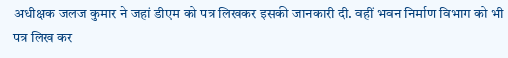अधीक्षक जलज कुमार ने जहां डीएम को पत्र लिखकर इसकी जानकारी दी. वहीं भवन निर्माण विभाग को भी पत्र लिख कर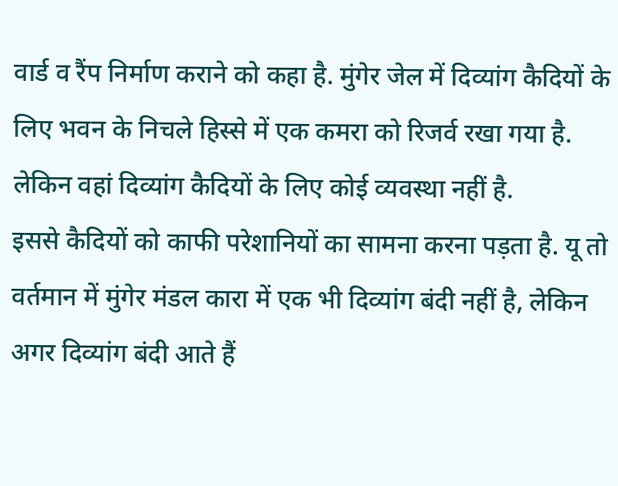वार्ड व रैंप निर्माण कराने को कहा है. मुंगेर जेल में दिव्यांग कैदियों के लिए भवन के निचले हिस्से में एक कमरा को रिजर्व रखा गया है. लेकिन वहां दिव्यांग कैदियों के लिए कोई व्यवस्था नहीं है.
इससे कैदियों को काफी परेशानियों का सामना करना पड़ता है. यू तो वर्तमान में मुंगेर मंडल कारा में एक भी दिव्यांग बंदी नहीं है, लेकिन अगर दिव्यांग बंदी आते हैं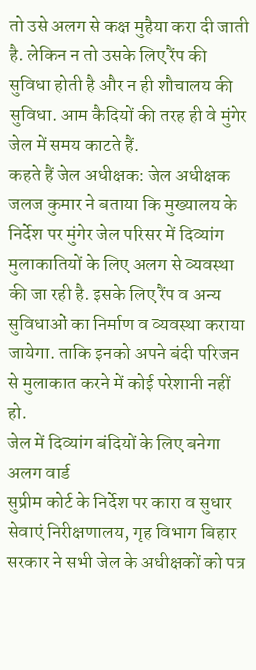तो उसे अलग से कक्ष मुहैया करा दी जाती है. लेकिन न तो उसके लिए रैंप की सुविधा होती है और न ही शौचालय की सुविधा. आम कैदियों की तरह ही वे मुंगेर जेल में समय काटते हैं.
कहते हैं जेल अधीक्षक: जेल अधीक्षक जलज कुमार ने बताया कि मुख्यालय के निर्देश पर मुंगेर जेल परिसर में दिव्यांग मुलाकातियों के लिए अलग से व्यवस्था की जा रही है. इसके लिए रैंप व अन्य सुविधाओं का निर्माण व व्यवस्था कराया जायेगा. ताकि इनको अपने बंदी परिजन से मुलाकात करने में कोई परेशानी नहीं हो.
जेल में दिव्यांग बंदियों के लिए बनेगा अलग वार्ड
सुप्रीम कोर्ट के निर्देश पर कारा व सुधार सेवाएं निरीक्षणालय, गृह विभाग बिहार सरकार ने सभी जेल के अधीक्षकों को पत्र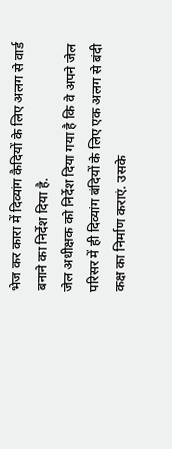भेज कर कारा में दिव्यांग कैदियों के लिए अलग से वार्ड बनाने का निर्देश दिया है.
जेल अधीक्षक को निर्देश दिया गया है कि वे अपने जेल परिसर में ही दिव्यांग बंदियों के लिए एक अलग से बंदी कक्ष का निर्माण कराएं. उसके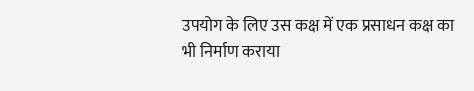उपयोग के लिए उस कक्ष में एक प्रसाधन कक्ष का भी निर्माण कराया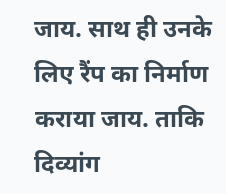जाय. साथ ही उनके लिए रैंप का निर्माण कराया जाय. ताकि दिव्यांग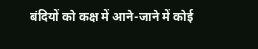बंदियों को कक्ष में आने-जाने में कोई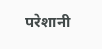परेशानी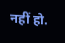नहीं हो.